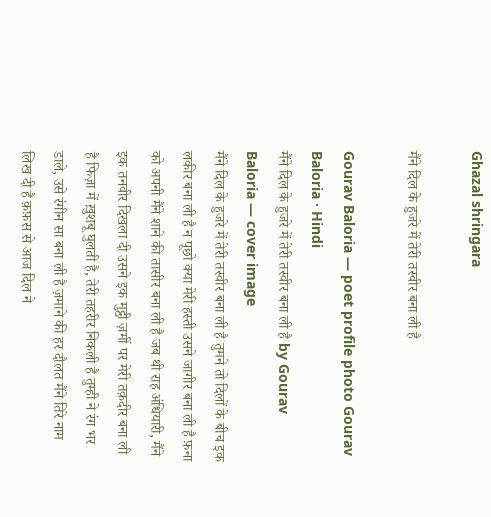Ghazal shringara

मैंने दिल के हुजरे में तेरी तस्वीर बना ली है

Gourav Baloria — poet profile photo Gourav Baloria · Hindi
मैंने दिल के हुजरे में तेरी तस्वीर बना ली है by Gourav Baloria — cover image
मैंने दिल के हुजरे में तेरी तस्वीर बना ली है तुमने तो दिलों के बीच इक लकीर बना ली है न पूछो क्या मेरी हस्ती उसने जागीर बना ली है फ़ना को अपनी मैंने शाने की तासीर बना ली है जब थी राह अंधियारी, मैंने इक तनवीर दिखला दी उसने इक मुट्ठी ज़मीं पर मेरी तक़दीर बना ली है फिज़ा में ख़ुशबू घुलती है, तेरी तहरीर निकली है तुम्ही ने रंग भर डाले, उसे रंगीन सा बना ली है ज़माने की हर दौलत मैंने तिरे नाम लिख दी है क़फ़स से आज दिल ने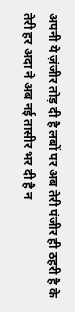अपनी ये ज़ंजीर तोड़ दी है लबों पर अब तेरी पंजीर ही ठहरी है के तेरी हर अदा ने अब नई तासीर भर दी है न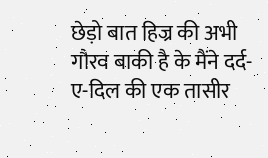छेड़ो बात हिज्र की अभी गौरव बाकी है के मैंने दर्द-ए-दिल की एक तासीर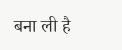बना ली है